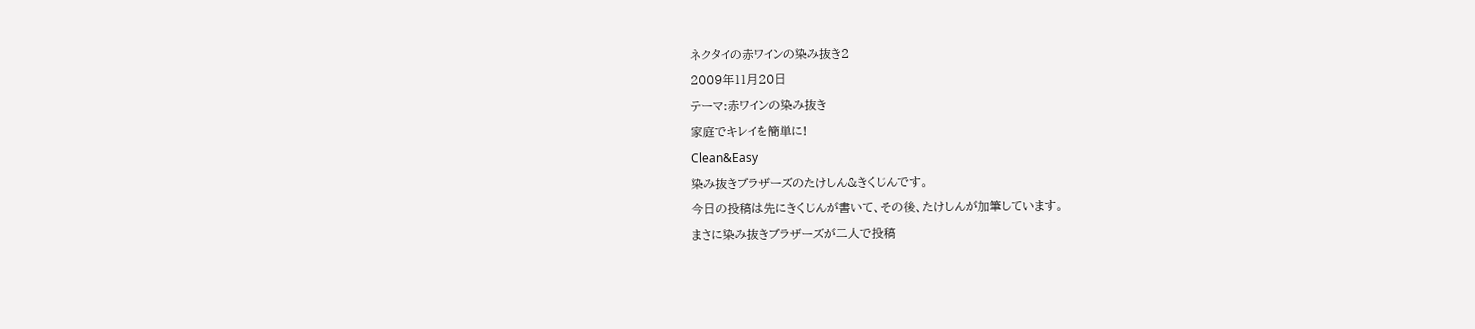ネクタイの赤ワインの染み抜き2
2009年11月20日
テーマ:赤ワインの染み抜き
家庭でキレイを簡単に!
Clean&Easy
染み抜きブラザーズのたけしん&きくじんです。
今日の投稿は先にきくじんが書いて、その後、たけしんが加筆しています。
まさに染み抜きブラザーズが二人で投稿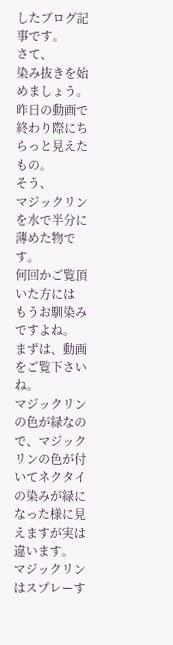したブログ記事です。
さて、
染み抜きを始めましょう。
昨日の動画で終わり際にちらっと見えたもの。
そう、
マジックリンを水で半分に薄めた物です。
何回かご覧頂いた方には
もうお馴染みですよね。
まずは、動画をご覧下さいね。
マジックリンの色が緑なので、マジックリンの色が付いてネクタイの染みが緑になった様に見えますが実は違います。
マジックリンはスプレーす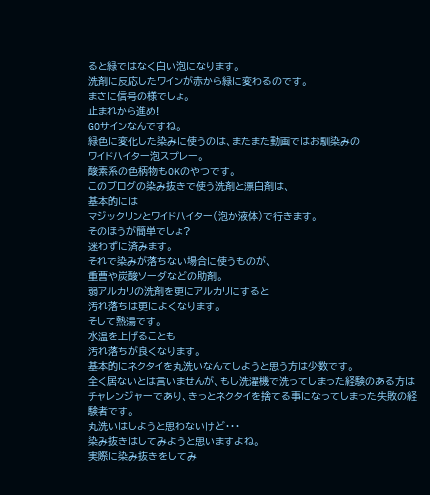ると緑ではなく白い泡になります。
洗剤に反応したワインが赤から緑に変わるのです。
まさに信号の様でしょ。
止まれから進め!
GOサインなんですね。
緑色に変化した染みに使うのは、またまた動画ではお馴染みの
ワイドハイター泡スプレー。
酸素系の色柄物もOKのやつです。
このブログの染み抜きで使う洗剤と漂白剤は、
基本的には
マジックリンとワイドハイター(泡か液体)で行きます。
そのほうが簡単でしょ?
迷わずに済みます。
それで染みが落ちない場合に使うものが、
重曹や炭酸ソーダなどの助剤。
弱アルカリの洗剤を更にアルカリにすると
汚れ落ちは更によくなります。
そして熱湯です。
水温を上げることも
汚れ落ちが良くなります。
基本的にネクタイを丸洗いなんてしようと思う方は少数です。
全く居ないとは言いませんが、もし洗濯機で洗ってしまった経験のある方はチャレンジャーであり、きっとネクタイを捨てる事になってしまった失敗の経験者です。
丸洗いはしようと思わないけど・・・
染み抜きはしてみようと思いますよね。
実際に染み抜きをしてみ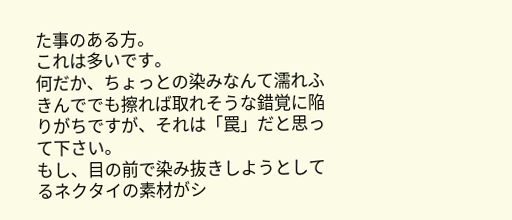た事のある方。
これは多いです。
何だか、ちょっとの染みなんて濡れふきんででも擦れば取れそうな錯覚に陥りがちですが、それは「罠」だと思って下さい。
もし、目の前で染み抜きしようとしてるネクタイの素材がシ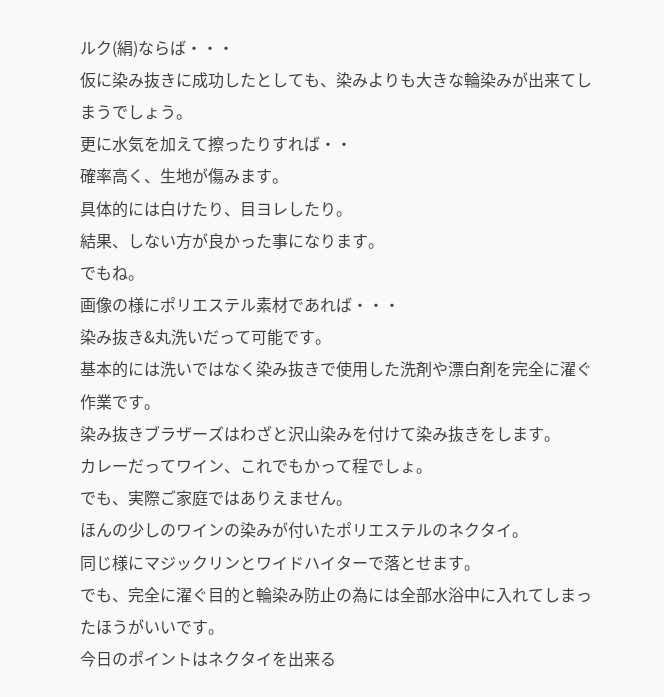ルク(絹)ならば・・・
仮に染み抜きに成功したとしても、染みよりも大きな輪染みが出来てしまうでしょう。
更に水気を加えて擦ったりすれば・・
確率高く、生地が傷みます。
具体的には白けたり、目ヨレしたり。
結果、しない方が良かった事になります。
でもね。
画像の様にポリエステル素材であれば・・・
染み抜き&丸洗いだって可能です。
基本的には洗いではなく染み抜きで使用した洗剤や漂白剤を完全に濯ぐ作業です。
染み抜きブラザーズはわざと沢山染みを付けて染み抜きをします。
カレーだってワイン、これでもかって程でしょ。
でも、実際ご家庭ではありえません。
ほんの少しのワインの染みが付いたポリエステルのネクタイ。
同じ様にマジックリンとワイドハイターで落とせます。
でも、完全に濯ぐ目的と輪染み防止の為には全部水浴中に入れてしまったほうがいいです。
今日のポイントはネクタイを出来る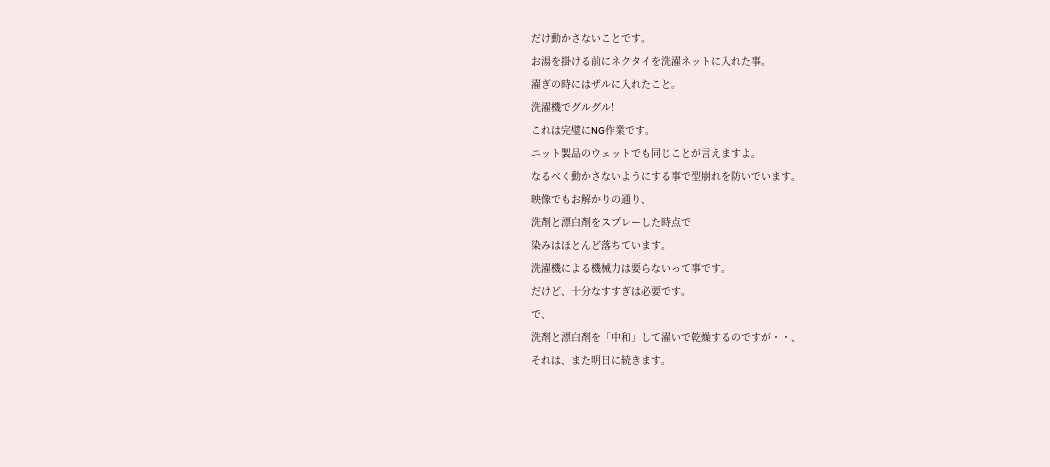だけ動かさないことです。
お湯を掛ける前にネクタイを洗濯ネットに入れた事。
濯ぎの時にはザルに入れたこと。
洗濯機でグルグル!
これは完璧にNG作業です。
ニット製品のウェットでも同じことが言えますよ。
なるべく動かさないようにする事で型崩れを防いでいます。
映像でもお解かりの通り、
洗剤と漂白剤をスプレーした時点で
染みはほとんど落ちています。
洗濯機による機械力は要らないって事です。
だけど、十分なすすぎは必要です。
で、
洗剤と漂白剤を「中和」して濯いで乾燥するのですが・・、
それは、また明日に続きます。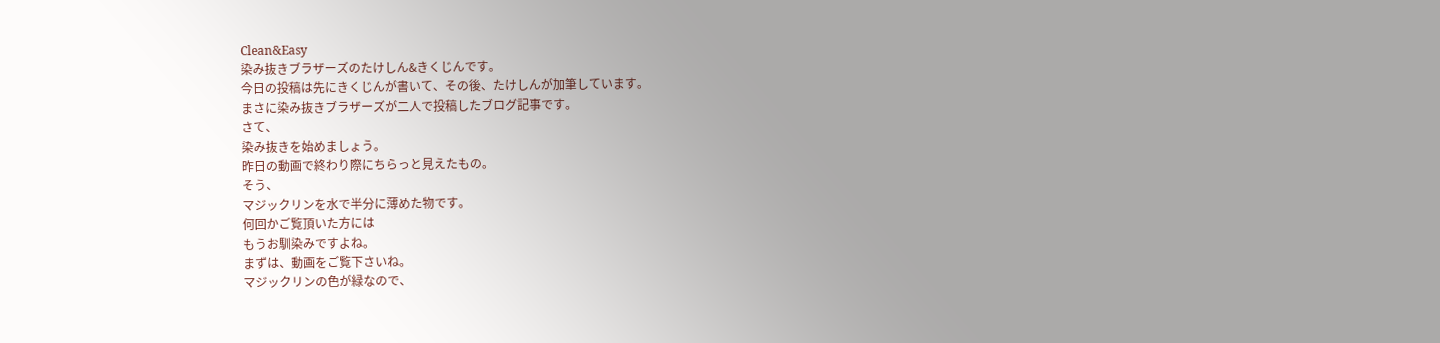Clean&Easy
染み抜きブラザーズのたけしん&きくじんです。
今日の投稿は先にきくじんが書いて、その後、たけしんが加筆しています。
まさに染み抜きブラザーズが二人で投稿したブログ記事です。
さて、
染み抜きを始めましょう。
昨日の動画で終わり際にちらっと見えたもの。
そう、
マジックリンを水で半分に薄めた物です。
何回かご覧頂いた方には
もうお馴染みですよね。
まずは、動画をご覧下さいね。
マジックリンの色が緑なので、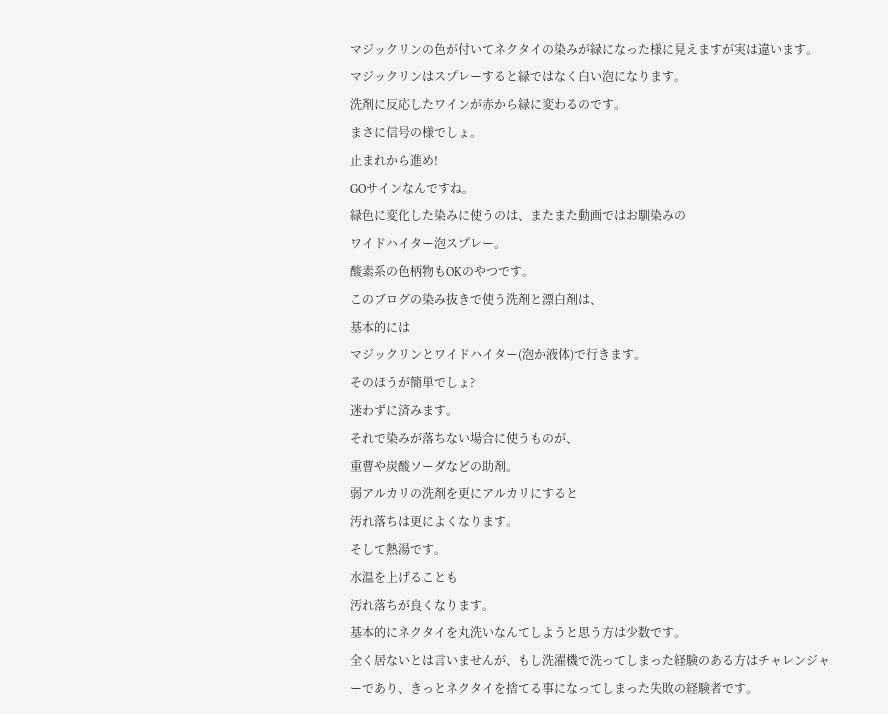マジックリンの色が付いてネクタイの染みが緑になった様に見えますが実は違います。
マジックリンはスプレーすると緑ではなく白い泡になります。
洗剤に反応したワインが赤から緑に変わるのです。
まさに信号の様でしょ。
止まれから進め!
GOサインなんですね。
緑色に変化した染みに使うのは、またまた動画ではお馴染みの
ワイドハイター泡スプレー。
酸素系の色柄物もOKのやつです。
このブログの染み抜きで使う洗剤と漂白剤は、
基本的には
マジックリンとワイドハイター(泡か液体)で行きます。
そのほうが簡単でしょ?
迷わずに済みます。
それで染みが落ちない場合に使うものが、
重曹や炭酸ソーダなどの助剤。
弱アルカリの洗剤を更にアルカリにすると
汚れ落ちは更によくなります。
そして熱湯です。
水温を上げることも
汚れ落ちが良くなります。
基本的にネクタイを丸洗いなんてしようと思う方は少数です。
全く居ないとは言いませんが、もし洗濯機で洗ってしまった経験のある方はチャレンジャーであり、きっとネクタイを捨てる事になってしまった失敗の経験者です。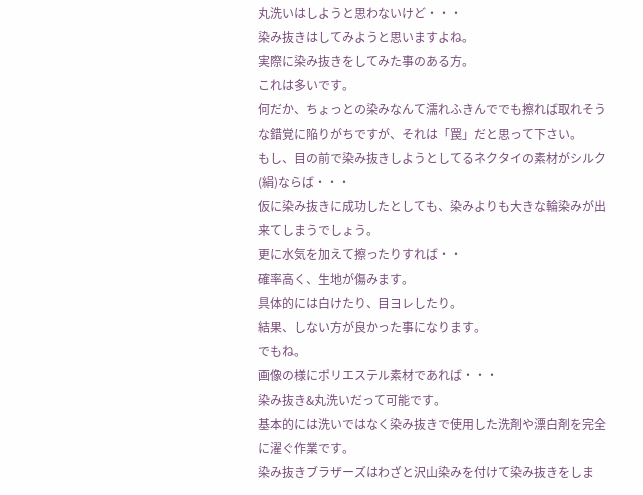丸洗いはしようと思わないけど・・・
染み抜きはしてみようと思いますよね。
実際に染み抜きをしてみた事のある方。
これは多いです。
何だか、ちょっとの染みなんて濡れふきんででも擦れば取れそうな錯覚に陥りがちですが、それは「罠」だと思って下さい。
もし、目の前で染み抜きしようとしてるネクタイの素材がシルク(絹)ならば・・・
仮に染み抜きに成功したとしても、染みよりも大きな輪染みが出来てしまうでしょう。
更に水気を加えて擦ったりすれば・・
確率高く、生地が傷みます。
具体的には白けたり、目ヨレしたり。
結果、しない方が良かった事になります。
でもね。
画像の様にポリエステル素材であれば・・・
染み抜き&丸洗いだって可能です。
基本的には洗いではなく染み抜きで使用した洗剤や漂白剤を完全に濯ぐ作業です。
染み抜きブラザーズはわざと沢山染みを付けて染み抜きをしま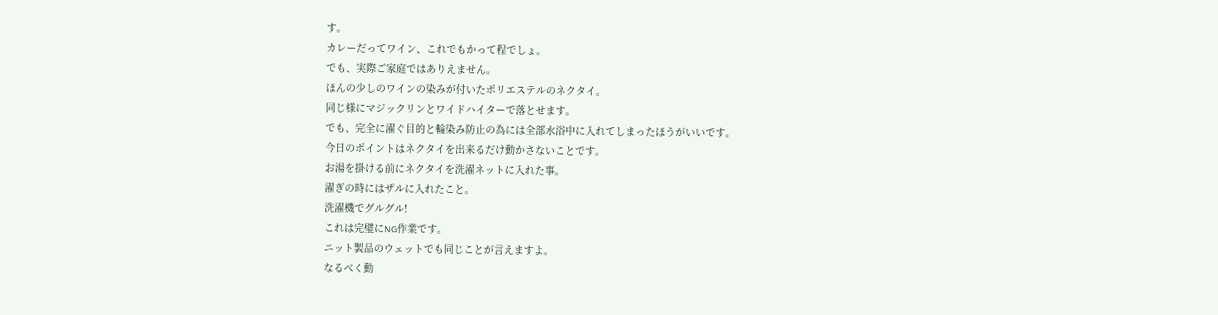す。
カレーだってワイン、これでもかって程でしょ。
でも、実際ご家庭ではありえません。
ほんの少しのワインの染みが付いたポリエステルのネクタイ。
同じ様にマジックリンとワイドハイターで落とせます。
でも、完全に濯ぐ目的と輪染み防止の為には全部水浴中に入れてしまったほうがいいです。
今日のポイントはネクタイを出来るだけ動かさないことです。
お湯を掛ける前にネクタイを洗濯ネットに入れた事。
濯ぎの時にはザルに入れたこと。
洗濯機でグルグル!
これは完璧にNG作業です。
ニット製品のウェットでも同じことが言えますよ。
なるべく動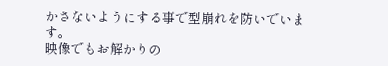かさないようにする事で型崩れを防いでいます。
映像でもお解かりの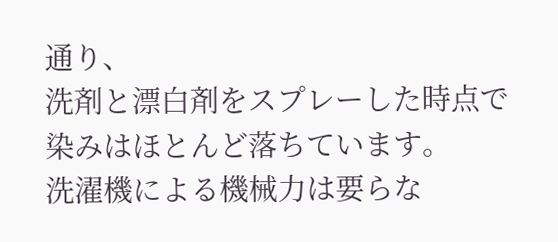通り、
洗剤と漂白剤をスプレーした時点で
染みはほとんど落ちています。
洗濯機による機械力は要らな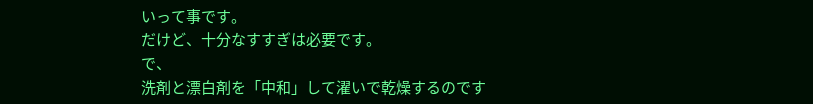いって事です。
だけど、十分なすすぎは必要です。
で、
洗剤と漂白剤を「中和」して濯いで乾燥するのです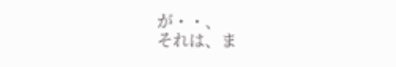が・・、
それは、ま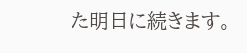た明日に続きます。